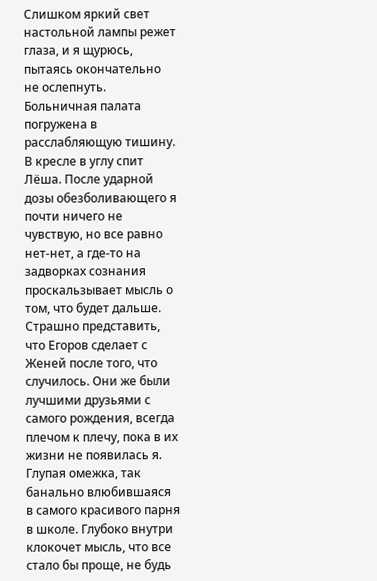Слишком яркий свет настольной лампы режет глаза, и я щурюсь, пытаясь окончательно не ослепнуть. Больничная палата погружена в расслабляющую тишину. В кресле в углу спит Лёша. После ударной дозы обезболивающего я почти ничего не чувствую, но все равно нет-нет, а где-то на задворках сознания проскальзывает мысль о том, что будет дальше. Страшно представить, что Егоров сделает с Женей после того, что случилось. Они же были лучшими друзьями с самого рождения, всегда плечом к плечу, пока в их жизни не появилась я. Глупая омежка, так банально влюбившаяся в самого красивого парня в школе. Глубоко внутри клокочет мысль, что все стало бы проще, не будь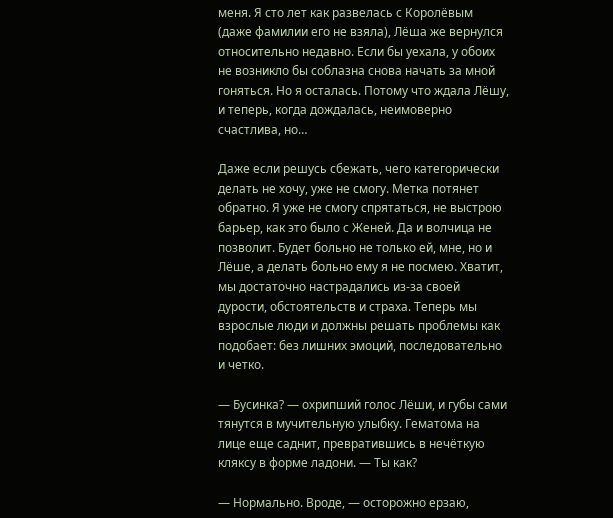меня. Я сто лет как развелась с Королёвым (даже фамилии его не взяла), Лёша же вернулся относительно недавно. Если бы уехала, у обоих не возникло бы соблазна снова начать за мной гоняться. Но я осталась. Потому что ждала Лёшу, и теперь, когда дождалась, неимоверно счастлива, но…

Даже если решусь сбежать, чего категорически делать не хочу, уже не смогу. Метка потянет обратно. Я уже не смогу спрятаться, не выстрою барьер, как это было с Женей. Да и волчица не позволит. Будет больно не только ей, мне, но и Лёше, а делать больно ему я не посмею. Хватит, мы достаточно настрадались из-за своей дурости, обстоятельств и страха. Теперь мы взрослые люди и должны решать проблемы как подобает: без лишних эмоций, последовательно и четко.

— Бусинка? — охрипший голос Лёши, и губы сами тянутся в мучительную улыбку. Гематома на лице еще саднит, превратившись в нечёткую кляксу в форме ладони. — Ты как?

— Нормально. Вроде, — осторожно ерзаю,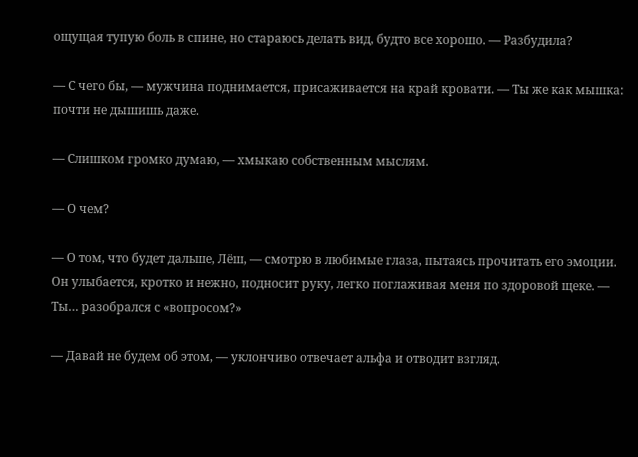ощущая тупую боль в спине, но стараюсь делать вид, будто все хорошо. — Разбудила?

— С чего бы, — мужчина поднимается, присаживается на край кровати. — Ты же как мышка: почти не дышишь даже.

— Слишком громко думаю, — хмыкаю собственным мыслям.

— О чем?

— О том, что будет дальше, Лёш, — смотрю в любимые глаза, пытаясь прочитать его эмоции. Он улыбается, кротко и нежно, подносит руку, легко поглаживая меня по здоровой щеке. — Ты… разобрался с «вопросом?»

— Давай не будем об этом, — уклончиво отвечает альфа и отводит взгляд.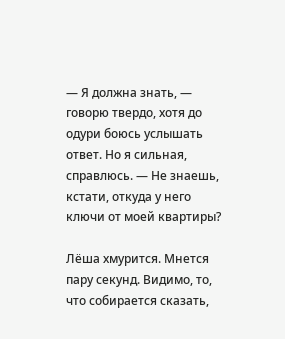— Я должна знать, — говорю твердо, хотя до одури боюсь услышать ответ. Но я сильная, справлюсь. — Не знаешь, кстати, откуда у него ключи от моей квартиры?

Лёша хмурится. Мнется пару секунд. Видимо, то, что собирается сказать,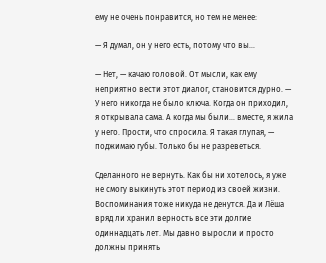ему не очень понравится, но тем не менее:

— Я думал, он у него есть, потому что вы…

— Нет, — качаю головой. От мысли, как ему неприятно вести этот диалог, становится дурно. — У него никогда не было ключа. Когда он приходил, я открывала сама. А когда мы были… вместе, я жила у него. Прости, что спросила. Я такая глупая, — поджимаю губы. Только бы не разреветься.

Сделанного не вернуть. Как бы ни хотелось, я уже не смогу выкинуть этот период из своей жизни. Воспоминания тоже никуда не денутся. Да и Лёша вряд ли хранил верность все эти долгие одиннадцать лет. Мы давно выросли и просто должны принять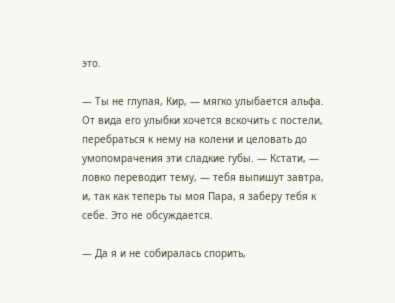это.

— Ты не глупая, Кир, — мягко улыбается альфа. От вида его улыбки хочется вскочить с постели, перебраться к нему на колени и целовать до умопомрачения эти сладкие губы. — Кстати, — ловко переводит тему, — тебя выпишут завтра, и, так как теперь ты моя Пара, я заберу тебя к себе. Это не обсуждается.

— Да я и не собиралась спорить,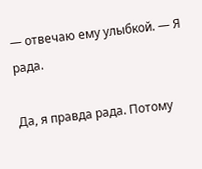— отвечаю ему улыбкой. — Я рада.

Да, я правда рада. Потому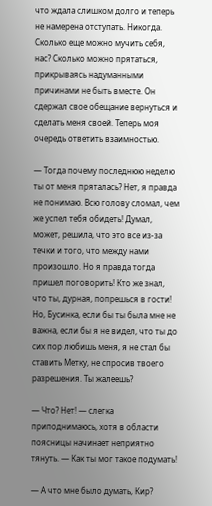что ждала слишком долго и теперь не намерена отступать. Никогда. Сколько еще можно мучить себя, нас? Сколько можно прятаться, прикрываясь надуманными причинами не быть вместе. Он сдержал свое обещание вернуться и сделать меня своей. Теперь моя очередь ответить взаимностью.

— Тогда почему последнюю неделю ты от меня пряталась? Нет, я правда не понимаю. Всю голову сломал, чем же успел тебя обидеть! Думал, может, решила, что это все из-за течки и того, что между нами произошло. Но я правда тогда пришел поговорить! Кто же знал, что ты, дурная, попрешься в гости! Но, Бусинка, если бы ты была мне не важна, если бы я не видел, что ты до сих пор любишь меня, я не стал бы ставить Метку, не спросив твоего разрешения. Ты жалеешь?

— Что? Нет! — слегка приподнимаюсь, хотя в области поясницы начинает неприятно тянуть. — Как ты мог такое подумать!

— А что мне было думать, Кир?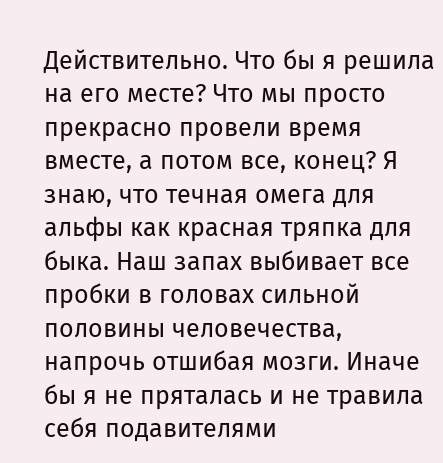Действительно. Что бы я решила на его месте? Что мы просто прекрасно провели время вместе, а потом все, конец? Я знаю, что течная омега для альфы как красная тряпка для быка. Наш запах выбивает все пробки в головах сильной половины человечества, напрочь отшибая мозги. Иначе бы я не пряталась и не травила себя подавителями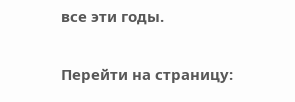все эти годы.

Перейти на страницу: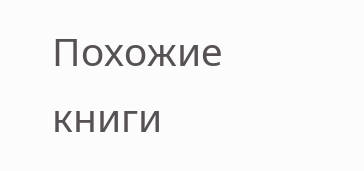Похожие книги